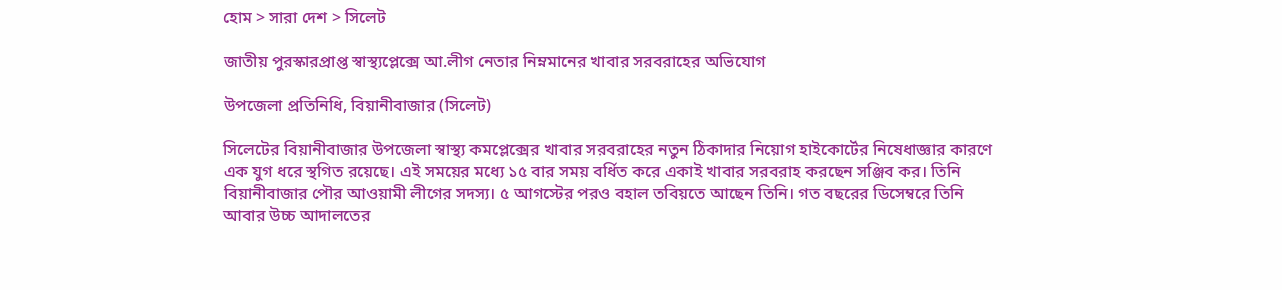হোম > সারা দেশ > সিলেট

জাতীয় পুরস্কারপ্রাপ্ত স্বাস্থ্যপ্লেক্সে আ.লীগ নেতার নিম্নমানের খাবার সরবরাহের অভিযোগ

উপজেলা প্রতিনিধি, বিয়ানীবাজার (সিলেট)

সিলেটের বিয়ানীবাজার উপজেলা স্বাস্থ্য কমপ্লেক্সের খাবার সরবরাহের নতুন ঠিকাদার নিয়োগ হাইকোর্টের নিষেধাজ্ঞার কারণে এক যুগ ধরে স্থগিত রয়েছে। এই সময়ের মধ্যে ১৫ বার সময় বর্ধিত করে একাই খাবার সরবরাহ করছেন সঞ্জিব কর। তিনি বিয়ানীবাজার পৌর আওয়ামী লীগের সদস্য। ৫ আগস্টের পরও বহাল তবিয়তে আছেন তিনি। গত বছরের ডিসেম্বরে তিনি আবার উচ্চ আদালতের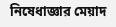নিষেধাজ্ঞার মেয়াদ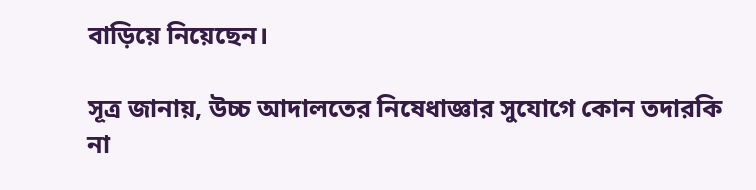বাড়িয়ে নিয়েছেন।

সূত্র জানায়, উচ্চ আদালতের নিষেধাজ্ঞার সুযোগে কোন তদারকি না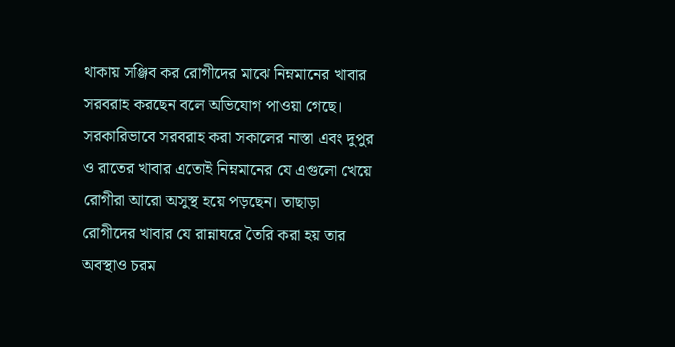থাকায় সঞ্জিব কর রোগীদের মাঝে নিম্নমানের খাবার সরবরাহ করছেন বলে অভিযোগ পাওয়া গেছে। সরকারিভাবে সরবরাহ করা সকালের নাস্তা এবং দুপুর ও রাতের খাবার এতোই নিম্নমানের যে এগুলো খেয়ে রোগীরা আরো অসুস্থ হয়ে পড়ছেন। তাছাড়া রোগীদের খাবার যে রান্নাঘরে তৈরি করা হয় তার অবস্থাও চরম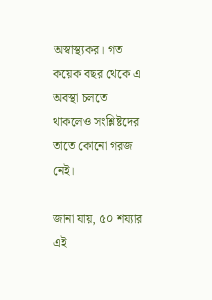অস্বাস্থ্যকর। গত কয়েক বছর থেকে এ অবস্থা চলতে থাকলেও সংশ্লিষ্টদের তাতে কোনো গরজ নেই।

জানা যায়, ৫০ শয্যার এই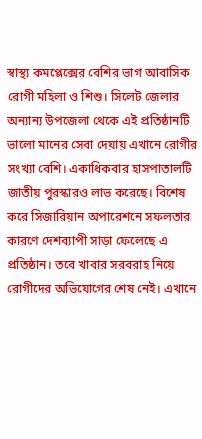স্বাস্থ্য কমপ্লেক্সের বেশির ভাগ আবাসিক রোগী মহিলা ও শিশু। সিলেট জেলার অন্যান্য উপজেলা থেকে এই প্রতিষ্ঠানটি ভালো মানের সেবা দেয়ায় এখানে রোগীর সংখ্যা বেশি। একাধিকবার হাসপাতালটি জাতীয় পুরস্কারও লাভ করেছে। বিশেষ করে সিজারিয়ান অপারেশনে সফলতার কারণে দেশব্যাপী সাড়া ফেলেছে এ প্রতিষ্ঠান। তবে খাবার সরবরাহ নিয়ে রোগীদের অভিযোগের শেষ নেই। এখানে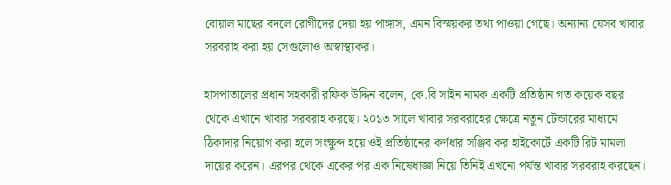বোয়াল মাছের বদলে রোগীদের দেয়া হয় পাঙ্গাস, এমন বিস্ময়কর তথ্য পাওয়া গেছে। অন্যান্য যেসব খাবার সরবরাহ করা হয় সেগুলোও অস্বাস্থ্যকর।

হাসপাতালের প্রধান সহকারী রফিক উদ্দিন বলেন, কে.বি সাইন নামক একটি প্রতিষ্ঠান গত কয়েক বছর থেকে এখানে খাবার সরবরাহ করছে। ২০১৩ সালে খাবার সরবরাহের ক্ষেত্রে নতুন টেন্ডারের মাধ্যমে ঠিকাদার নিয়োগ করা হলে সংক্ষুব্দ হয়ে ওই প্রতিষ্ঠানের কর্ণধার সঞ্জিব কর হাইকোর্টে একটি রিট মামলা দায়ের করেন। এরপর থেকে একের পর এক নিষেধাজ্ঞা নিয়ে তিনিই এখনো পর্যন্ত খাবার সরবরাহ করছেন।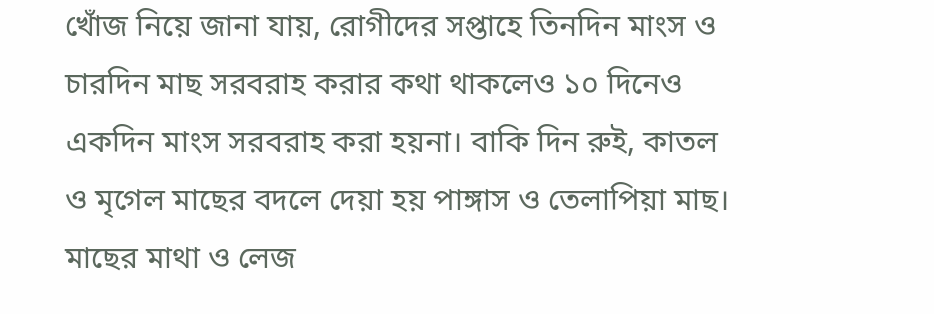খোঁজ নিয়ে জানা যায়, রোগীদের সপ্তাহে তিনদিন মাংস ও চারদিন মাছ সরবরাহ করার কথা থাকলেও ১০ দিনেও একদিন মাংস সরবরাহ করা হয়না। বাকি দিন রুই, কাতল ও মৃগেল মাছের বদলে দেয়া হয় পাঙ্গাস ও তেলাপিয়া মাছ। মাছের মাথা ও লেজ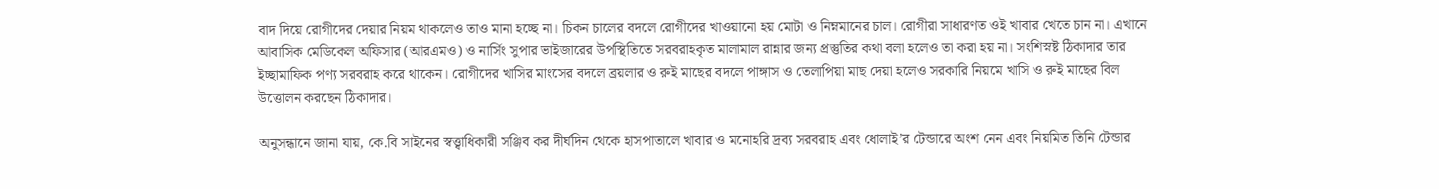বাদ দিয়ে রোগীদের দেয়ার নিয়ম থাকলেও তাও মানা হচ্ছে না। চিকন চালের বদলে রোগীদের খাওয়ানো হয় মোটা ও নিম্নমানের চাল। রোগীরা সাধারণত ওই খাবার খেতে চান না। এখানে আবাসিক মেডিকেল অফিসার (আরএমও) ও নার্সিং সুপার ভাইজারের উপস্থিতিতে সরবরাহকৃত মালামাল রান্নার জন্য প্রস্তুতির কথা বলা হলেও তা করা হয় না। সংশিস্নষ্ট ঠিকাদার তার ইচ্ছামাফিক পণ্য সরবরাহ করে থাকেন। রোগীদের খাসির মাংসের বদলে ব্রয়লার ও রুই মাছের বদলে পাঙ্গাস ও তেলাপিয়া মাছ দেয়া হলেও সরকারি নিয়মে খাসি ও রুই মাছের বিল উত্তোলন করছেন ঠিকাদার।

অনুসন্ধানে জানা যায়, কে.বি সাইনের স্বত্ত্বাধিকারী সঞ্জিব কর দীর্ঘদিন থেকে হাসপাতালে খাবার ও মনোহরি দ্রব্য সরবরাহ এবং ধোলাই’র টেন্ডারে অংশ নেন এবং নিয়মিত তিনি টেন্ডার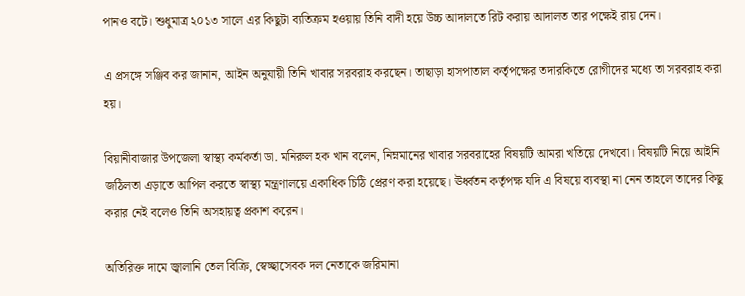পানও বটে। শুধুমাত্র ২০১৩ সালে এর কিছুটা ব্যতিক্রম হওয়ায় তিনি বাদী হয়ে উচ্চ আদালতে রিট করায় আদালত তার পক্ষেই রায় দেন।

এ প্রসঙ্গে সঞ্জিব কর জানান, আইন অনুযায়ী তিনি খাবার সরবরাহ করছেন। তাছাড়া হাসপাতাল কর্তৃপক্ষের তদারকিতে রোগীদের মধ্যে তা সরবরাহ করা হয়।

বিয়ানীবাজার উপজেলা স্বাস্থ্য কর্মকর্তা ডা. মনিরুল হক খান বলেন, নিম্নমানের খাবার সরবরাহের বিষয়টি আমরা খতিয়ে দেখবো। বিষয়টি নিয়ে আইনি জঠিলতা এড়াতে আপিল করতে স্বাস্থ্য মন্ত্রণালয়ে একাধিক চিঠি প্রেরণ করা হয়েছে। ঊর্ধ্বতন কর্তৃপক্ষ যদি এ বিষয়ে ব্যবস্থা না নেন তাহলে তাদের কিছু করার নেই বলেও তিনি অসহায়ত্ব প্রকাশ করেন।

অতিরিক্ত দামে জ্বালানি তেল বিক্রি, স্বেচ্ছাসেবক দল নেতাকে জরিমানা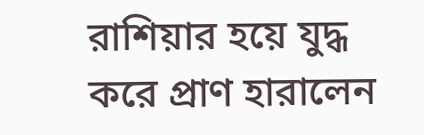রাশিয়ার হয়ে যুদ্ধ করে প্রাণ হারালেন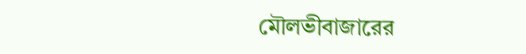মৌলভীবাজারের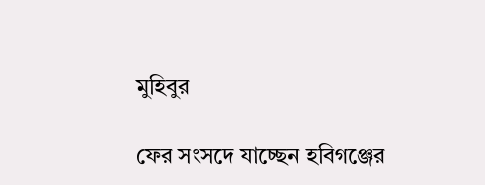মুহিবুর

ফের সংসদে যাচ্ছেন হবিগঞ্জের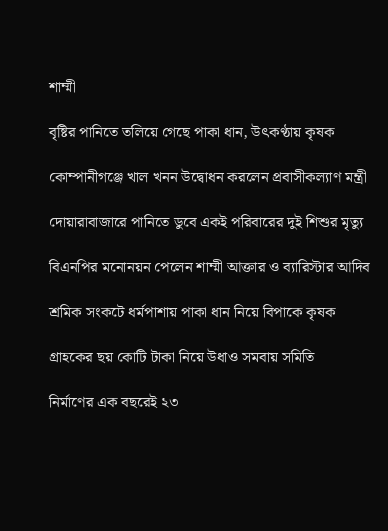শাম্মী

বৃষ্টির পানিতে তলিয়ে গেছে পাকা ধান, উৎকণ্ঠায় কৃষক

কোম্পানীগঞ্জে খাল খনন উদ্বোধন করলেন প্রবাসীকল্যাণ মন্ত্রী

দোয়ারাবাজারে পানিতে ডুবে একই পরিবারের দুই শিশুর মৃত্যু

বিএনপির মনোনয়ন পেলেন শাম্মী আক্তার ও ব্যারিস্টার আদিব

শ্রমিক সংকটে ধর্মপাশায় পাকা ধান নিয়ে বিপাকে কৃষক

গ্রাহকের ছয় কোটি টাকা নিয়ে উধাও সমবায় সমিতি

নির্মাণের এক বছরেই ২৩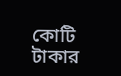কোটি টাকার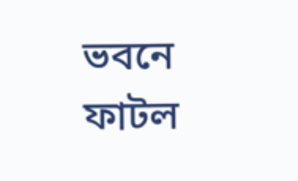ভবনে ফাটল